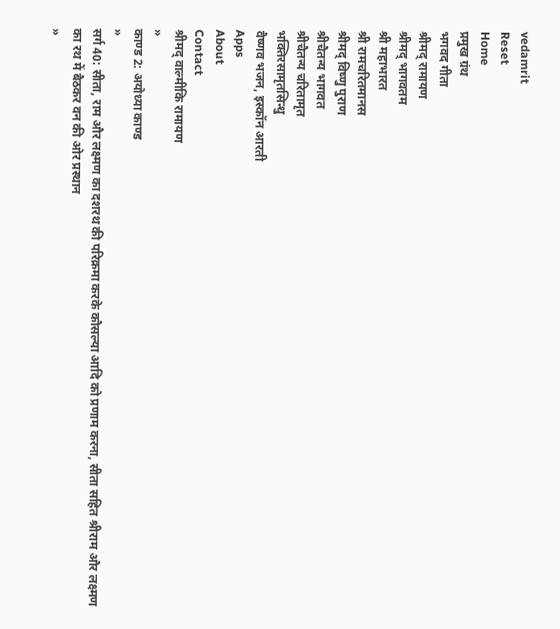vedamrit
Reset
Home
प्रमुख ग्रंथ
भगवद गीता
श्रीमद् रामायण
श्रीमद् भागवतम
श्री महाभारत
श्री रामचरितमानस
श्रीमद् विष्णु पुराण
श्रीचैतन्य भागवत
श्रीचैतन्य चरितामृत
भक्तिरसामृतसिन्धु
वैष्णव भजन, इस्कॉन आरती
Apps
About
Contact
श्रीमद् वाल्मीकि रामायण
»
काण्ड 2: अयोध्या काण्ड
»
सर्ग 40: सीता, राम और लक्ष्मण का दशरथ की परिक्रमा करके कौसल्या आदि को प्रणाम करना, सीता सहित श्रीराम और लक्ष्मण का रथ में बैठकर वन की ओर प्रस्थान
»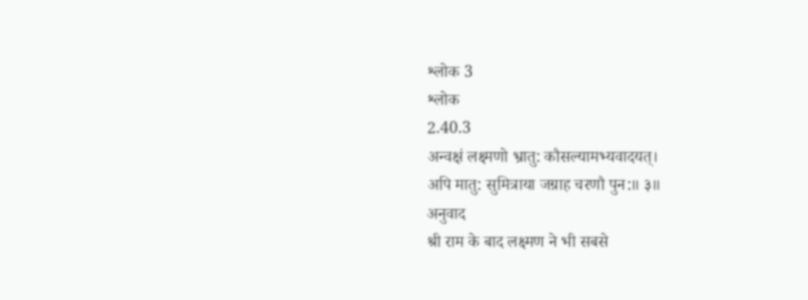श्लोक 3
श्लोक
2.40.3
अन्वक्षं लक्ष्मणो भ्रातु: कौसल्यामभ्यवादयत्।
अपि मातु: सुमित्राया जग्राह चरणौ पुन:॥ ३॥
अनुवाद
श्री राम के बाद लक्ष्मण ने भी सबसे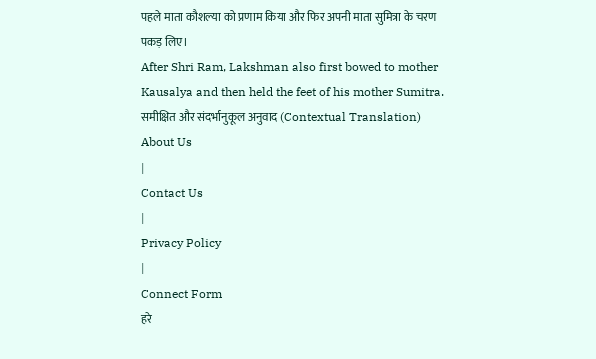पहले माता कौशल्या को प्रणाम किया और फिर अपनी माता सुमित्रा के चरण पकड़ लिए।
After Shri Ram, Lakshman also first bowed to mother Kausalya and then held the feet of his mother Sumitra.
समीक्षित और संदर्भानुकूल अनुवाद (Contextual Translation)
About Us
|
Contact Us
|
Privacy Policy
|
Connect Form
हरे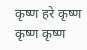कृष्ण हरे कृष्ण कृष्ण कृष्ण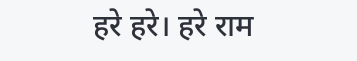हरे हरे। हरे राम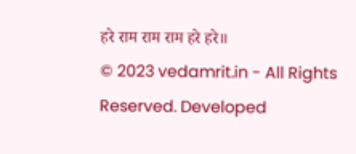हरे राम राम राम हरे हरे॥
© 2023 vedamrit.in - All Rights Reserved. Developed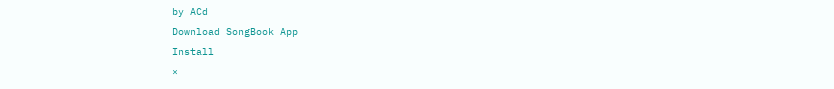by ACd
Download SongBook App
Install
×